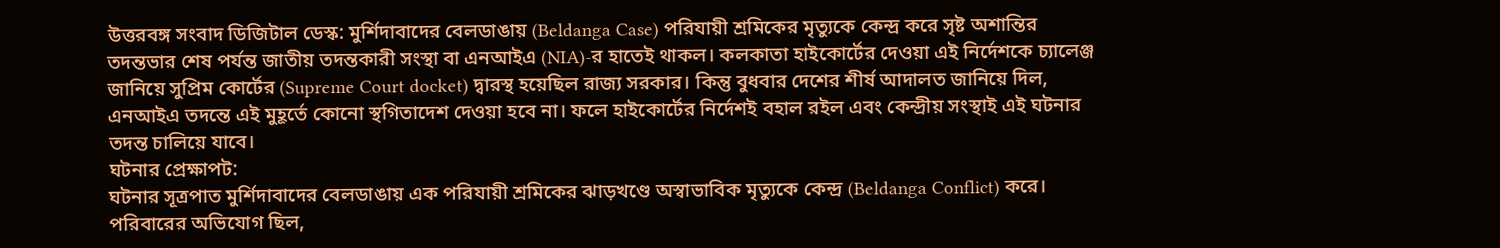উত্তরবঙ্গ সংবাদ ডিজিটাল ডেস্ক: মুর্শিদাবাদের বেলডাঙায় (Beldanga Case) পরিযায়ী শ্রমিকের মৃত্যুকে কেন্দ্র করে সৃষ্ট অশান্তির তদন্তভার শেষ পর্যন্ত জাতীয় তদন্তকারী সংস্থা বা এনআইএ (NIA)-র হাতেই থাকল। কলকাতা হাইকোর্টের দেওয়া এই নির্দেশকে চ্যালেঞ্জ জানিয়ে সুপ্রিম কোর্টের (Supreme Court docket) দ্বারস্থ হয়েছিল রাজ্য সরকার। কিন্তু বুধবার দেশের শীর্ষ আদালত জানিয়ে দিল, এনআইএ তদন্তে এই মুহূর্তে কোনো স্থগিতাদেশ দেওয়া হবে না। ফলে হাইকোর্টের নির্দেশই বহাল রইল এবং কেন্দ্রীয় সংস্থাই এই ঘটনার তদন্ত চালিয়ে যাবে।
ঘটনার প্রেক্ষাপট:
ঘটনার সূত্রপাত মুর্শিদাবাদের বেলডাঙায় এক পরিযায়ী শ্রমিকের ঝাড়খণ্ডে অস্বাভাবিক মৃত্যুকে কেন্দ্র (Beldanga Conflict) করে। পরিবারের অভিযোগ ছিল,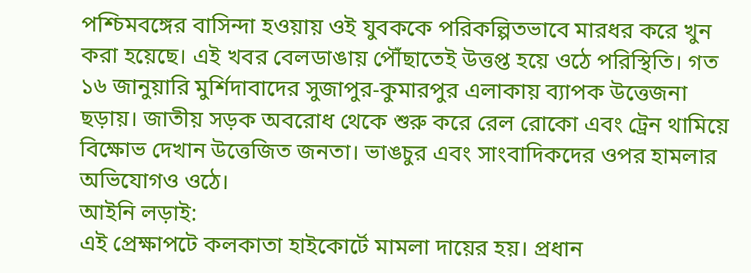পশ্চিমবঙ্গের বাসিন্দা হওয়ায় ওই যুবককে পরিকল্পিতভাবে মারধর করে খুন করা হয়েছে। এই খবর বেলডাঙায় পৌঁছাতেই উত্তপ্ত হয়ে ওঠে পরিস্থিতি। গত ১৬ জানুয়ারি মুর্শিদাবাদের সুজাপুর-কুমারপুর এলাকায় ব্যাপক উত্তেজনা ছড়ায়। জাতীয় সড়ক অবরোধ থেকে শুরু করে রেল রোকো এবং ট্রেন থামিয়ে বিক্ষোভ দেখান উত্তেজিত জনতা। ভাঙচুর এবং সাংবাদিকদের ওপর হামলার অভিযোগও ওঠে।
আইনি লড়াই:
এই প্রেক্ষাপটে কলকাতা হাইকোর্টে মামলা দায়ের হয়। প্রধান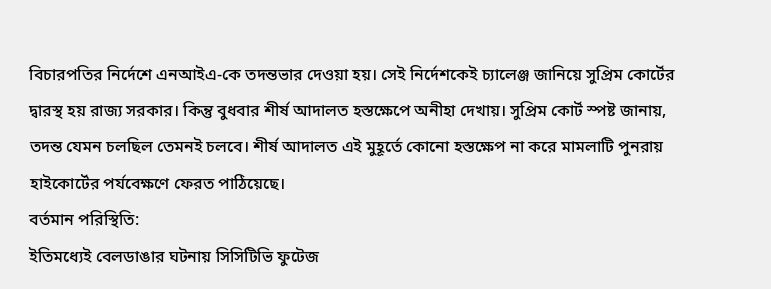বিচারপতির নির্দেশে এনআইএ-কে তদন্তভার দেওয়া হয়। সেই নির্দেশকেই চ্যালেঞ্জ জানিয়ে সুপ্রিম কোর্টের দ্বারস্থ হয় রাজ্য সরকার। কিন্তু বুধবার শীর্ষ আদালত হস্তক্ষেপে অনীহা দেখায়। সুপ্রিম কোর্ট স্পষ্ট জানায়, তদন্ত যেমন চলছিল তেমনই চলবে। শীর্ষ আদালত এই মুহূর্তে কোনো হস্তক্ষেপ না করে মামলাটি পুনরায় হাইকোর্টের পর্যবেক্ষণে ফেরত পাঠিয়েছে।
বর্তমান পরিস্থিতি:
ইতিমধ্যেই বেলডাঙার ঘটনায় সিসিটিভি ফুটেজ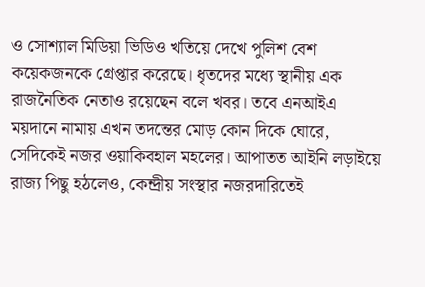ও সোশ্যাল মিডিয়া ভিডিও খতিয়ে দেখে পুলিশ বেশ কয়েকজনকে গ্রেপ্তার করেছে। ধৃতদের মধ্যে স্থানীয় এক রাজনৈতিক নেতাও রয়েছেন বলে খবর। তবে এনআইএ ময়দানে নামায় এখন তদন্তের মোড় কোন দিকে ঘোরে, সেদিকেই নজর ওয়াকিবহাল মহলের। আপাতত আইনি লড়াইয়ে রাজ্য পিছু হঠলেও, কেন্দ্রীয় সংস্থার নজরদারিতেই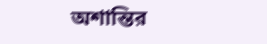অশান্তির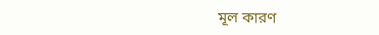মূল কারণ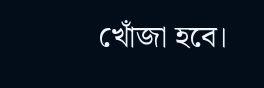খোঁজা হবে।